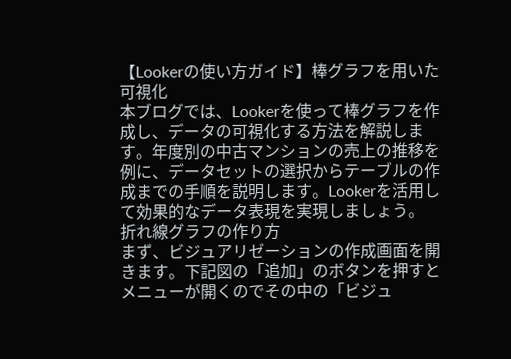【Lookerの使い方ガイド】棒グラフを用いた可視化
本ブログでは、Lookerを使って棒グラフを作成し、データの可視化する方法を解説します。年度別の中古マンションの売上の推移を例に、データセットの選択からテーブルの作成までの手順を説明します。Lookerを活用して効果的なデータ表現を実現しましょう。
折れ線グラフの作り方
まず、ビジュアリゼーションの作成画面を開きます。下記図の「追加」のボタンを押すとメニューが開くのでその中の「ビジュ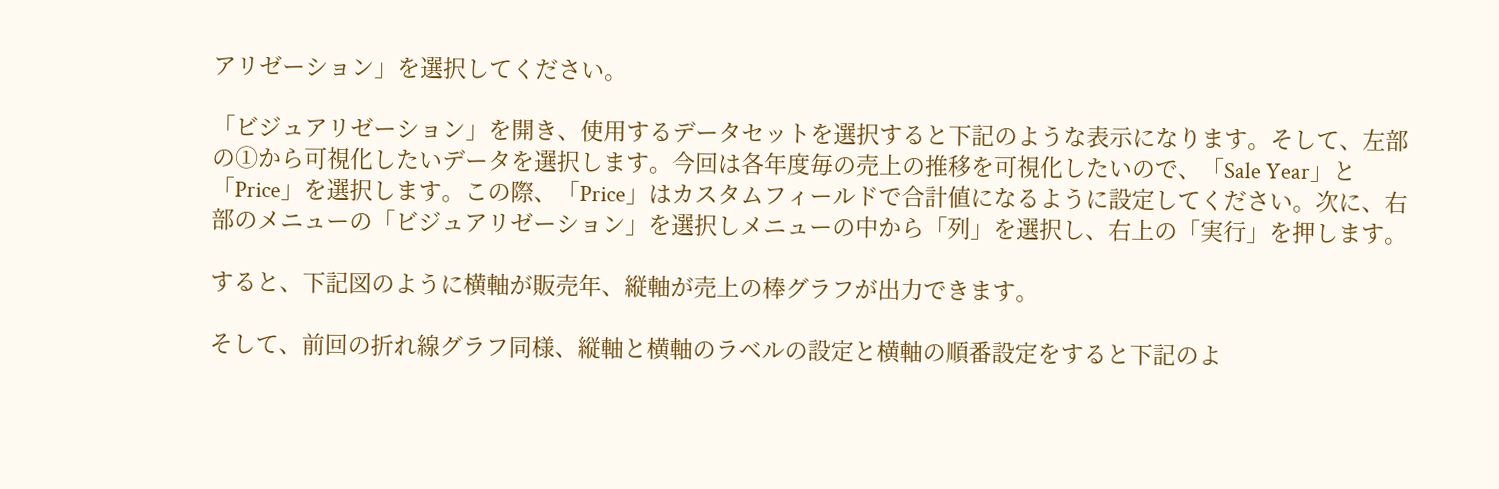アリゼーション」を選択してください。

「ビジュアリゼーション」を開き、使用するデータセットを選択すると下記のような表示になります。そして、左部の①から可視化したいデータを選択します。今回は各年度毎の売上の推移を可視化したいので、「Sale Year」と「Price」を選択します。この際、「Price」はカスタムフィールドで合計値になるように設定してください。次に、右部のメニューの「ビジュアリゼーション」を選択しメニューの中から「列」を選択し、右上の「実行」を押します。

すると、下記図のように横軸が販売年、縦軸が売上の棒グラフが出力できます。

そして、前回の折れ線グラフ同様、縦軸と横軸のラベルの設定と横軸の順番設定をすると下記のよ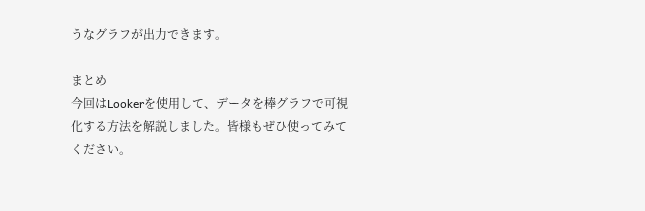うなグラフが出力できます。

まとめ
今回はLookerを使用して、データを棒グラフで可視化する方法を解説しました。皆様もぜひ使ってみてください。